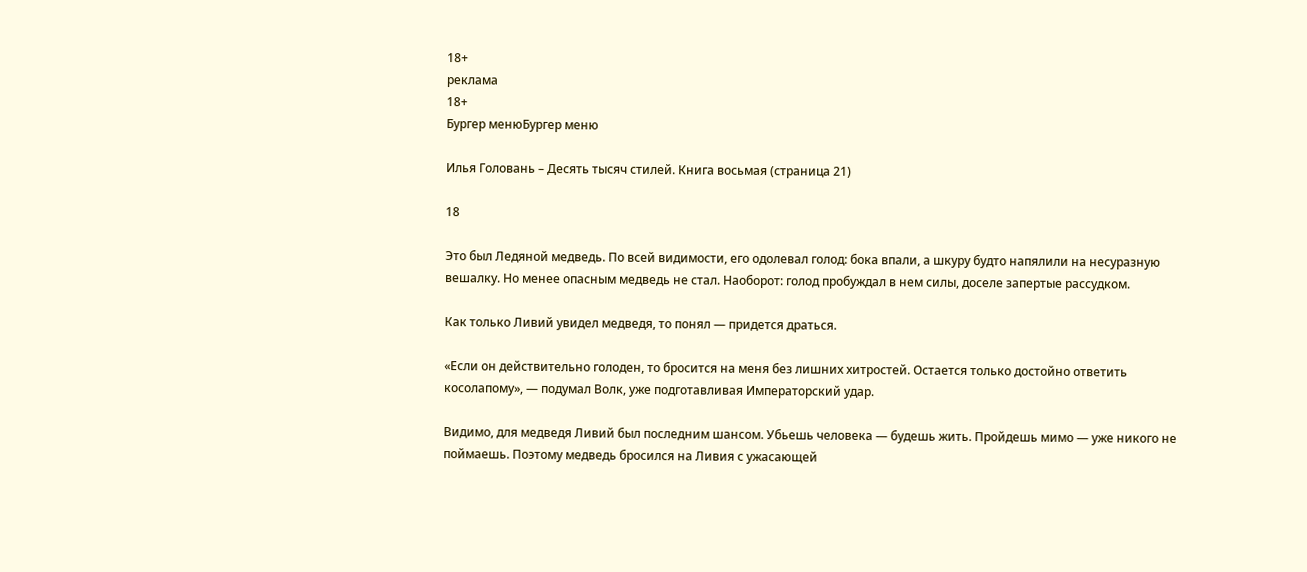18+
реклама
18+
Бургер менюБургер меню

Илья Головань – Десять тысяч стилей. Книга восьмая (страница 21)

18

Это был Ледяной медведь. По всей видимости, его одолевал голод: бока впали, а шкуру будто напялили на несуразную вешалку. Но менее опасным медведь не стал. Наоборот: голод пробуждал в нем силы, доселе запертые рассудком.

Как только Ливий увидел медведя, то понял — придется драться.

«Если он действительно голоден, то бросится на меня без лишних хитростей. Остается только достойно ответить косолапому», — подумал Волк, уже подготавливая Императорский удар.

Видимо, для медведя Ливий был последним шансом. Убьешь человека — будешь жить. Пройдешь мимо — уже никого не поймаешь. Поэтому медведь бросился на Ливия с ужасающей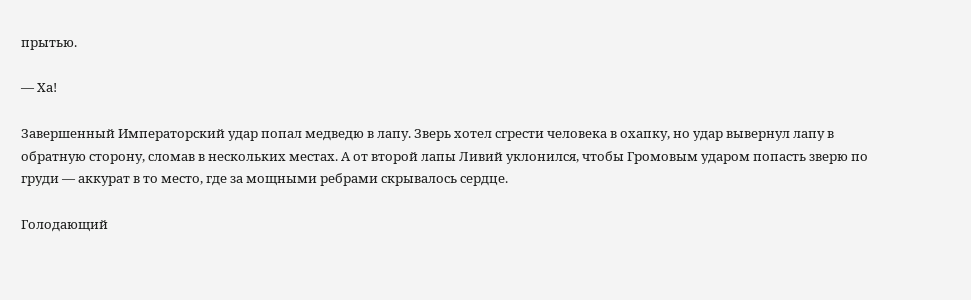прытью.

— Ха!

Завершенный Императорский удар попал медведю в лапу. Зверь хотел сгрести человека в охапку, но удар вывернул лапу в обратную сторону, сломав в нескольких местах. А от второй лапы Ливий уклонился, чтобы Громовым ударом попасть зверю по груди — аккурат в то место, где за мощными ребрами скрывалось сердце.

Голодающий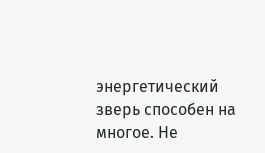энергетический зверь способен на многое. Не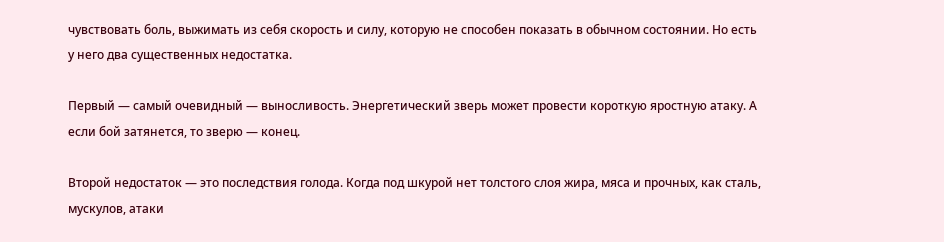чувствовать боль, выжимать из себя скорость и силу, которую не способен показать в обычном состоянии. Но есть у него два существенных недостатка.

Первый — самый очевидный — выносливость. Энергетический зверь может провести короткую яростную атаку. А если бой затянется, то зверю — конец.

Второй недостаток — это последствия голода. Когда под шкурой нет толстого слоя жира, мяса и прочных, как сталь, мускулов, атаки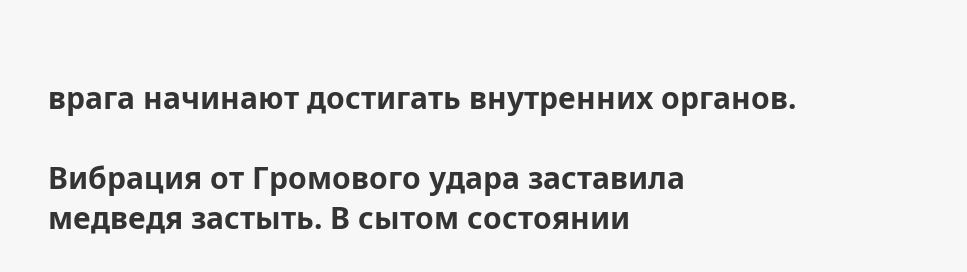врага начинают достигать внутренних органов.

Вибрация от Громового удара заставила медведя застыть. В сытом состоянии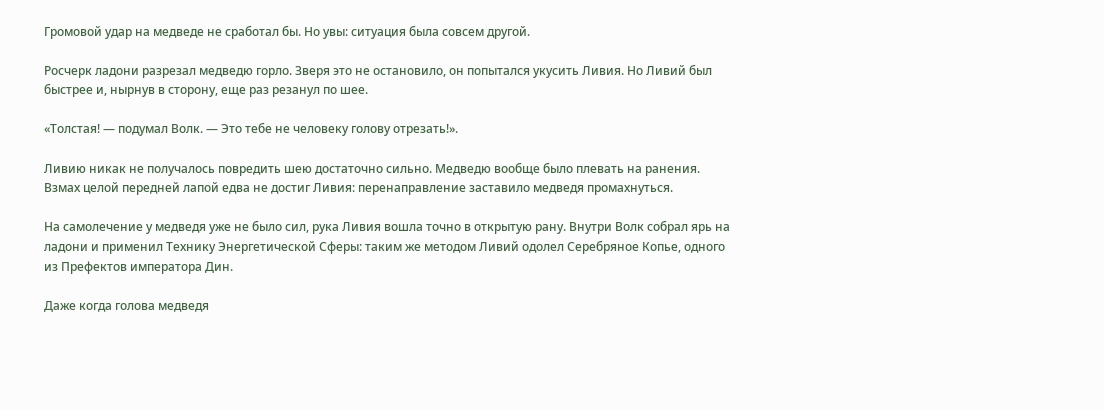Громовой удар на медведе не сработал бы. Но увы: ситуация была совсем другой.

Росчерк ладони разрезал медведю горло. Зверя это не остановило, он попытался укусить Ливия. Но Ливий был быстрее и, нырнув в сторону, еще раз резанул по шее.

«Толстая! — подумал Волк. — Это тебе не человеку голову отрезать!».

Ливию никак не получалось повредить шею достаточно сильно. Медведю вообще было плевать на ранения. Взмах целой передней лапой едва не достиг Ливия: перенаправление заставило медведя промахнуться.

На самолечение у медведя уже не было сил, рука Ливия вошла точно в открытую рану. Внутри Волк собрал ярь на ладони и применил Технику Энергетической Сферы: таким же методом Ливий одолел Серебряное Копье, одного из Префектов императора Дин.

Даже когда голова медведя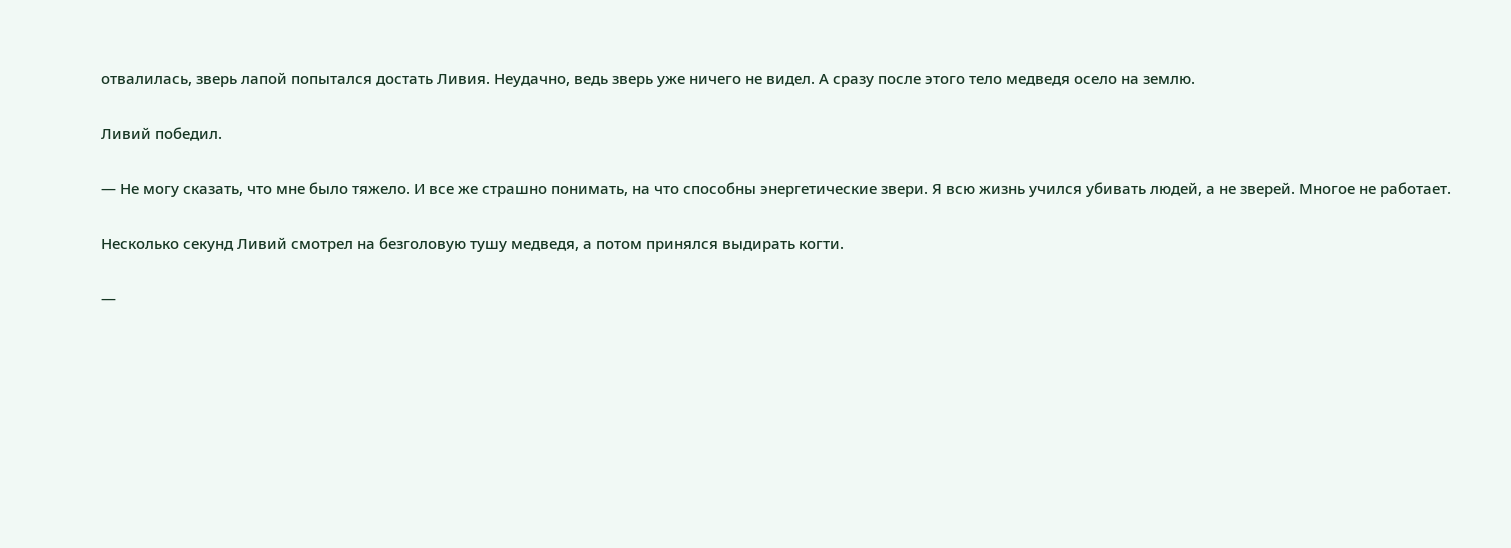отвалилась, зверь лапой попытался достать Ливия. Неудачно, ведь зверь уже ничего не видел. А сразу после этого тело медведя осело на землю.

Ливий победил.

— Не могу сказать, что мне было тяжело. И все же страшно понимать, на что способны энергетические звери. Я всю жизнь учился убивать людей, а не зверей. Многое не работает.

Несколько секунд Ливий смотрел на безголовую тушу медведя, а потом принялся выдирать когти.

—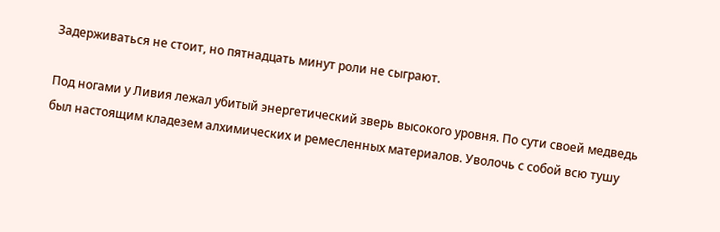Задерживаться не стоит, но пятнадцать минут роли не сыграют.

Под ногами у Ливия лежал убитый энергетический зверь высокого уровня. По сути своей медведь был настоящим кладезем алхимических и ремесленных материалов. Уволочь с собой всю тушу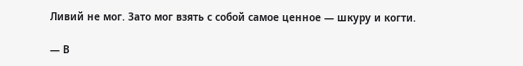Ливий не мог. Зато мог взять с собой самое ценное — шкуру и когти.

— В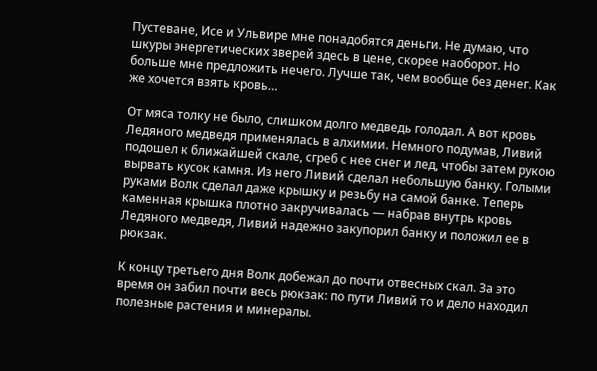Пустеване, Исе и Ульвире мне понадобятся деньги. Не думаю, что шкуры энергетических зверей здесь в цене, скорее наоборот. Но больше мне предложить нечего. Лучше так, чем вообще без денег. Как же хочется взять кровь…

От мяса толку не было, слишком долго медведь голодал. А вот кровь Ледяного медведя применялась в алхимии. Немного подумав, Ливий подошел к ближайшей скале, сгреб с нее снег и лед, чтобы затем рукою вырвать кусок камня. Из него Ливий сделал небольшую банку. Голыми руками Волк сделал даже крышку и резьбу на самой банке. Теперь каменная крышка плотно закручивалась — набрав внутрь кровь Ледяного медведя, Ливий надежно закупорил банку и положил ее в рюкзак.

К концу третьего дня Волк добежал до почти отвесных скал. За это время он забил почти весь рюкзак: по пути Ливий то и дело находил полезные растения и минералы.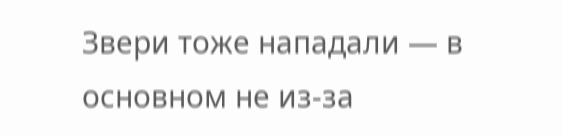Звери тоже нападали — в основном не из-за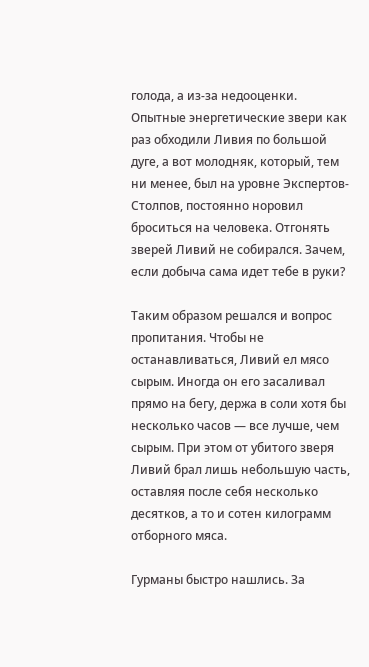голода, а из-за недооценки. Опытные энергетические звери как раз обходили Ливия по большой дуге, а вот молодняк, который, тем ни менее, был на уровне Экспертов-Столпов, постоянно норовил броситься на человека. Отгонять зверей Ливий не собирался. Зачем, если добыча сама идет тебе в руки?

Таким образом решался и вопрос пропитания. Чтобы не останавливаться, Ливий ел мясо сырым. Иногда он его засаливал прямо на бегу, держа в соли хотя бы несколько часов — все лучше, чем сырым. При этом от убитого зверя Ливий брал лишь небольшую часть, оставляя после себя несколько десятков, а то и сотен килограмм отборного мяса.

Гурманы быстро нашлись. За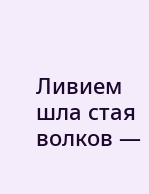Ливием шла стая волков —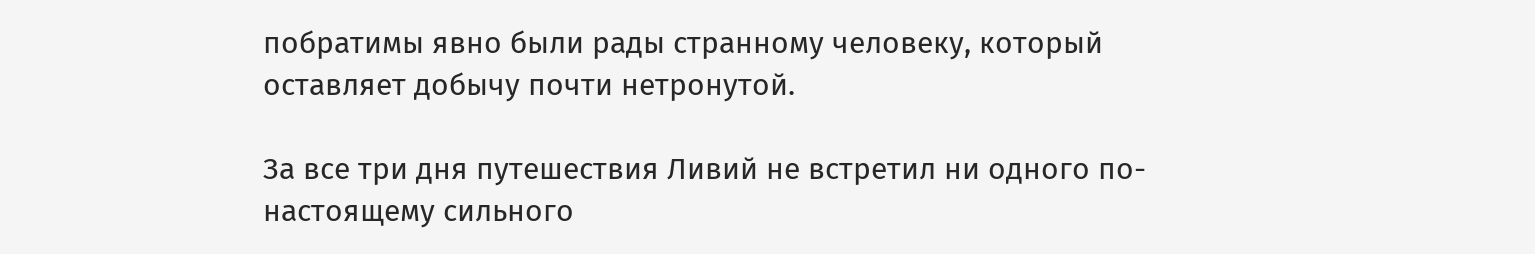побратимы явно были рады странному человеку, который оставляет добычу почти нетронутой.

За все три дня путешествия Ливий не встретил ни одного по-настоящему сильного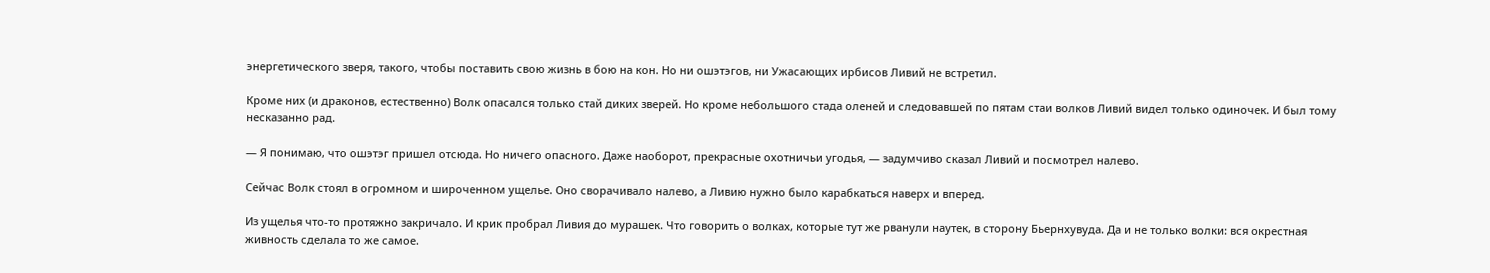энергетического зверя, такого, чтобы поставить свою жизнь в бою на кон. Но ни ошэтэгов, ни Ужасающих ирбисов Ливий не встретил.

Кроме них (и драконов, естественно) Волк опасался только стай диких зверей. Но кроме небольшого стада оленей и следовавшей по пятам стаи волков Ливий видел только одиночек. И был тому несказанно рад.

— Я понимаю, что ошэтэг пришел отсюда. Но ничего опасного. Даже наоборот, прекрасные охотничьи угодья, — задумчиво сказал Ливий и посмотрел налево.

Сейчас Волк стоял в огромном и широченном ущелье. Оно сворачивало налево, а Ливию нужно было карабкаться наверх и вперед.

Из ущелья что-то протяжно закричало. И крик пробрал Ливия до мурашек. Что говорить о волках, которые тут же рванули наутек, в сторону Бьернхувуда. Да и не только волки: вся окрестная живность сделала то же самое.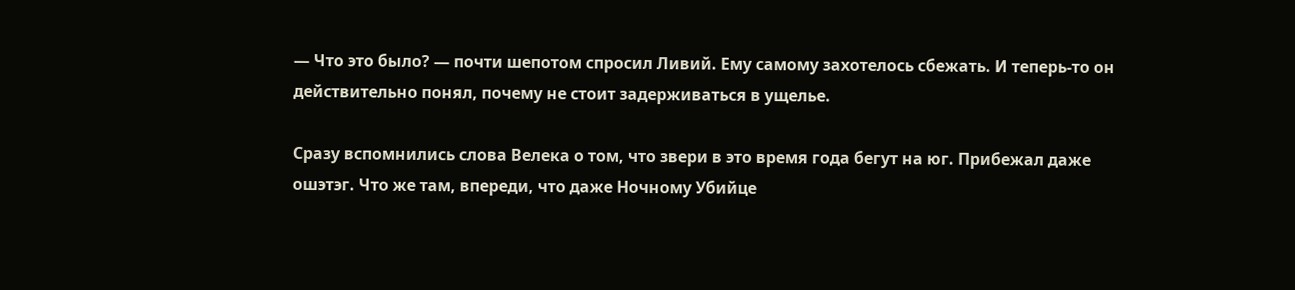— Что это было? — почти шепотом спросил Ливий. Ему самому захотелось сбежать. И теперь-то он действительно понял, почему не стоит задерживаться в ущелье.

Сразу вспомнились слова Велека о том, что звери в это время года бегут на юг. Прибежал даже ошэтэг. Что же там, впереди, что даже Ночному Убийце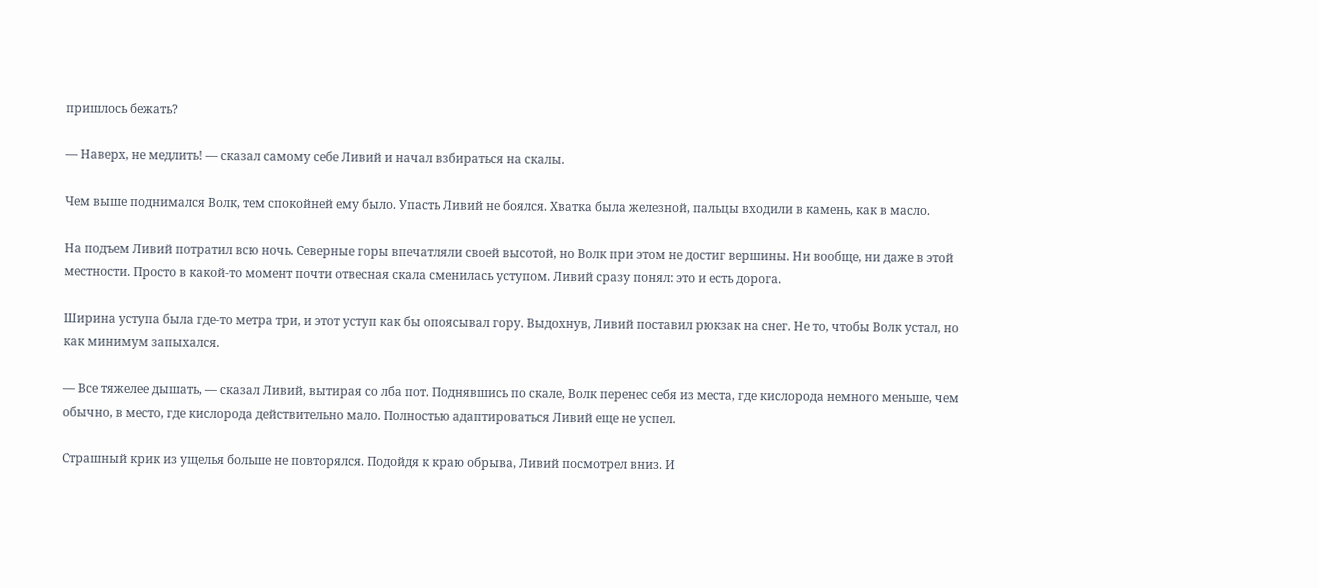пришлось бежать?

— Наверх, не медлить! — сказал самому себе Ливий и начал взбираться на скалы.

Чем выше поднимался Волк, тем спокойней ему было. Упасть Ливий не боялся. Хватка была железной, пальцы входили в камень, как в масло.

На подъем Ливий потратил всю ночь. Северные горы впечатляли своей высотой, но Волк при этом не достиг вершины. Ни вообще, ни даже в этой местности. Просто в какой-то момент почти отвесная скала сменилась уступом. Ливий сразу понял: это и есть дорога.

Ширина уступа была где-то метра три, и этот уступ как бы опоясывал гору. Выдохнув, Ливий поставил рюкзак на снег. Не то, чтобы Волк устал, но как минимум запыхался.

— Все тяжелее дышать, — сказал Ливий, вытирая со лба пот. Поднявшись по скале, Волк перенес себя из места, где кислорода немного меньше, чем обычно, в место, где кислорода действительно мало. Полностью адаптироваться Ливий еще не успел.

Страшный крик из ущелья больше не повторялся. Подойдя к краю обрыва, Ливий посмотрел вниз. И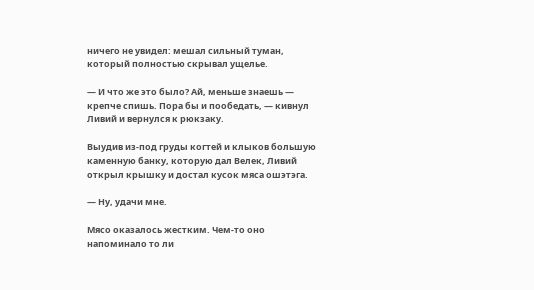ничего не увидел: мешал сильный туман, который полностью скрывал ущелье.

— И что же это было? Ай, меньше знаешь — крепче спишь. Пора бы и пообедать, — кивнул Ливий и вернулся к рюкзаку.

Выудив из-под груды когтей и клыков большую каменную банку, которую дал Велек, Ливий открыл крышку и достал кусок мяса ошэтэга.

— Ну, удачи мне.

Мясо оказалось жестким. Чем-то оно напоминало то ли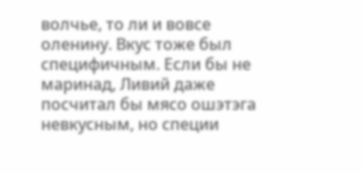волчье, то ли и вовсе оленину. Вкус тоже был специфичным. Если бы не маринад, Ливий даже посчитал бы мясо ошэтэга невкусным, но специи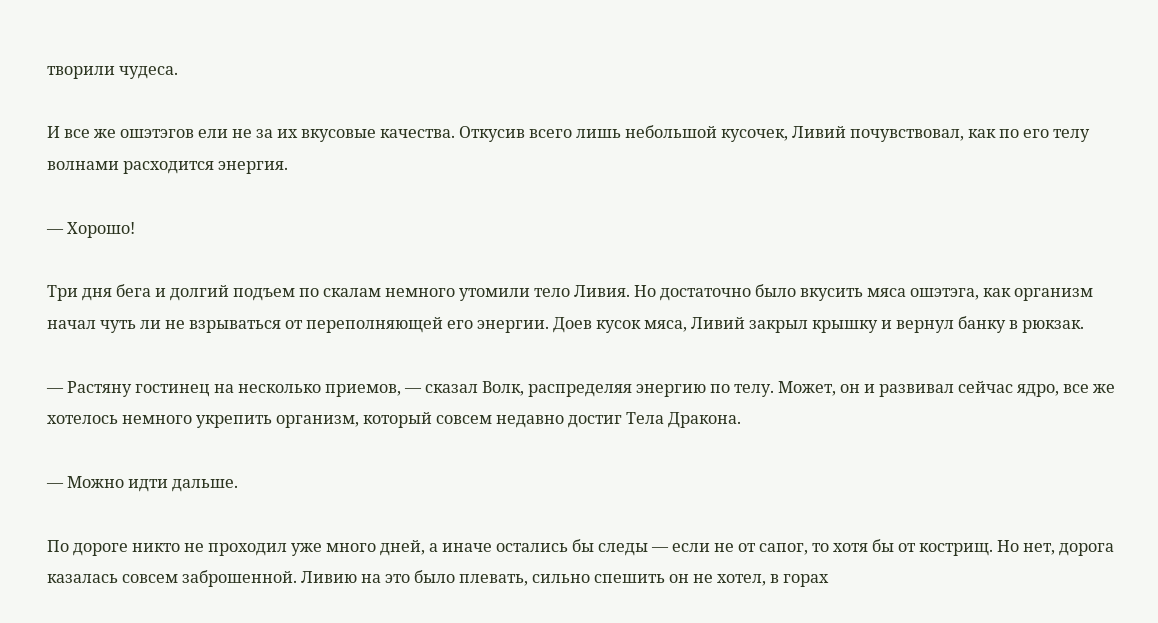творили чудеса.

И все же ошэтэгов ели не за их вкусовые качества. Откусив всего лишь небольшой кусочек, Ливий почувствовал, как по его телу волнами расходится энергия.

— Хорошо!

Три дня бега и долгий подъем по скалам немного утомили тело Ливия. Но достаточно было вкусить мяса ошэтэга, как организм начал чуть ли не взрываться от переполняющей его энергии. Доев кусок мяса, Ливий закрыл крышку и вернул банку в рюкзак.

— Растяну гостинец на несколько приемов, — сказал Волк, распределяя энергию по телу. Может, он и развивал сейчас ядро, все же хотелось немного укрепить организм, который совсем недавно достиг Тела Дракона.

— Можно идти дальше.

По дороге никто не проходил уже много дней, а иначе остались бы следы — если не от сапог, то хотя бы от кострищ. Но нет, дорога казалась совсем заброшенной. Ливию на это было плевать, сильно спешить он не хотел, в горах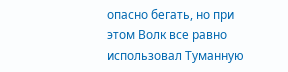опасно бегать, но при этом Волк все равно использовал Туманную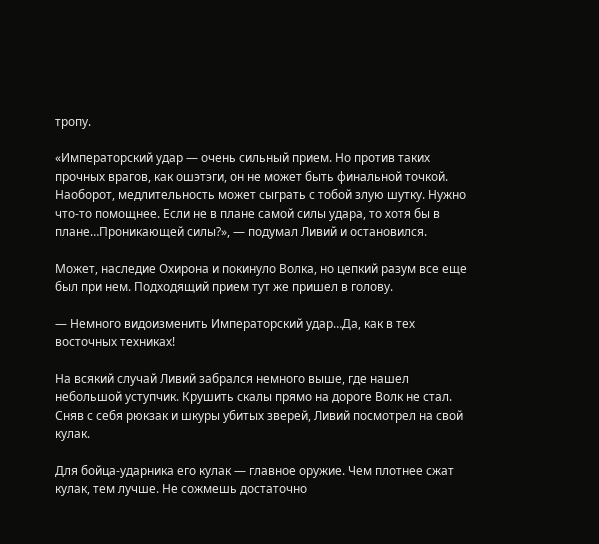тропу.

«Императорский удар — очень сильный прием. Но против таких прочных врагов, как ошэтэги, он не может быть финальной точкой. Наоборот, медлительность может сыграть с тобой злую шутку. Нужно что-то помощнее. Если не в плане самой силы удара, то хотя бы в плане…Проникающей силы?», — подумал Ливий и остановился.

Может, наследие Охирона и покинуло Волка, но цепкий разум все еще был при нем. Подходящий прием тут же пришел в голову.

— Немного видоизменить Императорский удар…Да, как в тех восточных техниках!

На всякий случай Ливий забрался немного выше, где нашел небольшой уступчик. Крушить скалы прямо на дороге Волк не стал. Сняв с себя рюкзак и шкуры убитых зверей, Ливий посмотрел на свой кулак.

Для бойца-ударника его кулак — главное оружие. Чем плотнее сжат кулак, тем лучше. Не сожмешь достаточно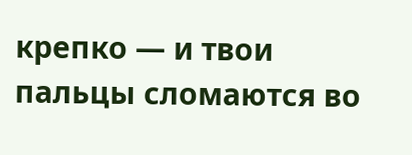крепко — и твои пальцы сломаются во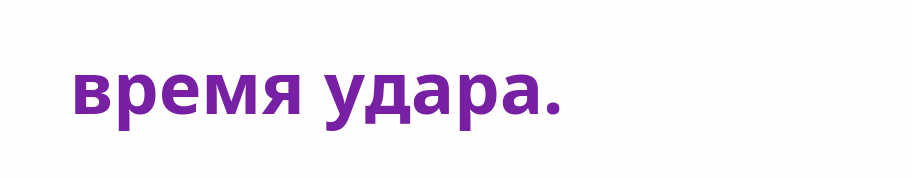время удара.